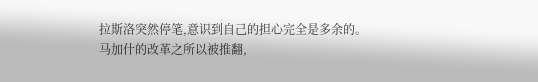拉斯洛突然停笔,意识到自己的担心完全是多余的。
马加什的改革之所以被推翻,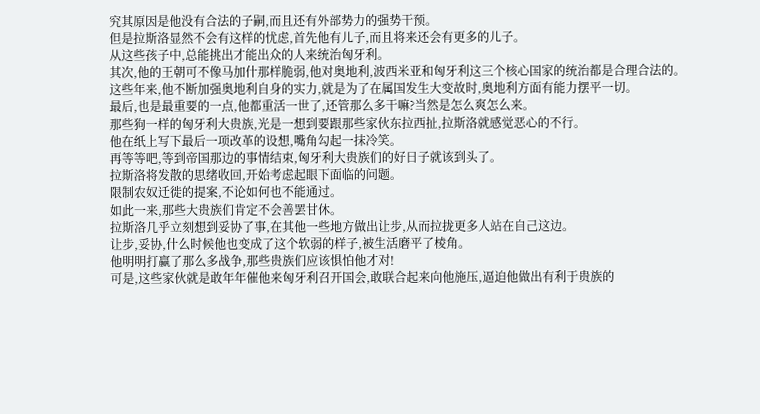究其原因是他没有合法的子嗣,而且还有外部势力的强势干预。
但是拉斯洛显然不会有这样的忧虑,首先他有儿子,而且将来还会有更多的儿子。
从这些孩子中,总能挑出才能出众的人来统治匈牙利。
其次,他的王朝可不像马加什那样脆弱,他对奥地利,波西米亚和匈牙利这三个核心国家的统治都是合理合法的。
这些年来,他不断加强奥地利自身的实力,就是为了在属国发生大变故时,奥地利方面有能力摆平一切。
最后,也是最重要的一点,他都重活一世了,还管那么多干嘛?当然是怎么爽怎么来。
那些狗一样的匈牙利大贵族,光是一想到要跟那些家伙东拉西扯,拉斯洛就感觉恶心的不行。
他在纸上写下最后一项改革的设想,嘴角勾起一抹冷笑。
再等等吧,等到帝国那边的事情结束,匈牙利大贵族们的好日子就该到头了。
拉斯洛将发散的思绪收回,开始考虑起眼下面临的问题。
限制农奴迁徙的提案,不论如何也不能通过。
如此一来,那些大贵族们肯定不会善罢甘休。
拉斯洛几乎立刻想到妥协了事,在其他一些地方做出让步,从而拉拢更多人站在自己这边。
让步,妥协,什么时候他也变成了这个软弱的样子,被生活磨平了棱角。
他明明打赢了那么多战争,那些贵族们应该惧怕他才对!
可是,这些家伙就是敢年年催他来匈牙利召开国会,敢联合起来向他施压,逼迫他做出有利于贵族的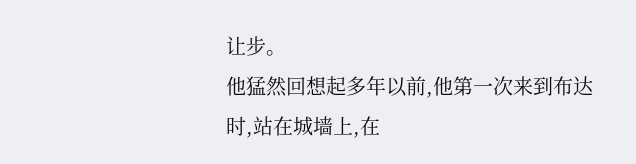让步。
他猛然回想起多年以前,他第一次来到布达时,站在城墙上,在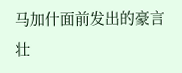马加什面前发出的豪言壮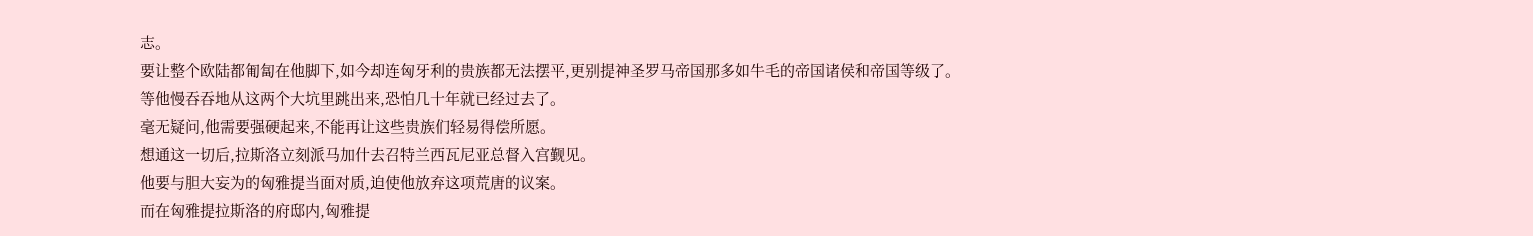志。
要让整个欧陆都匍匐在他脚下,如今却连匈牙利的贵族都无法摆平,更别提神圣罗马帝国那多如牛毛的帝国诸侯和帝国等级了。
等他慢吞吞地从这两个大坑里跳出来,恐怕几十年就已经过去了。
毫无疑问,他需要强硬起来,不能再让这些贵族们轻易得偿所愿。
想通这一切后,拉斯洛立刻派马加什去召特兰西瓦尼亚总督入宫觐见。
他要与胆大妄为的匈雅提当面对质,迫使他放弃这项荒唐的议案。
而在匈雅提拉斯洛的府邸内,匈雅提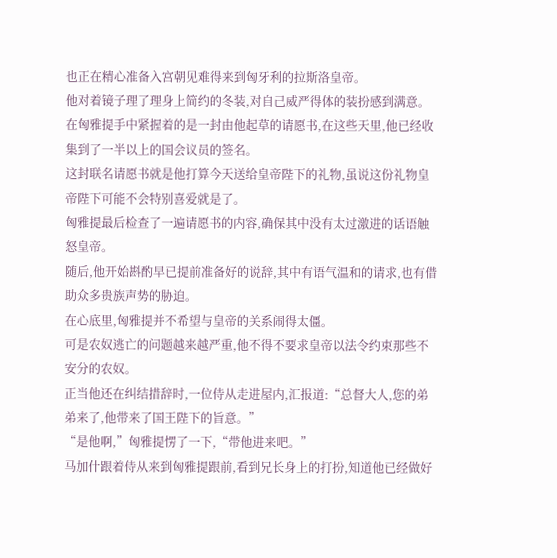也正在精心准备入宫朝见难得来到匈牙利的拉斯洛皇帝。
他对着镜子理了理身上简约的冬装,对自己威严得体的装扮感到满意。
在匈雅提手中紧握着的是一封由他起草的请愿书,在这些天里,他已经收集到了一半以上的国会议员的签名。
这封联名请愿书就是他打算今天送给皇帝陛下的礼物,虽说这份礼物皇帝陛下可能不会特别喜爱就是了。
匈雅提最后检查了一遍请愿书的内容,确保其中没有太过激进的话语触怒皇帝。
随后,他开始斟酌早已提前准备好的说辞,其中有语气温和的请求,也有借助众多贵族声势的胁迫。
在心底里,匈雅提并不希望与皇帝的关系闹得太僵。
可是农奴逃亡的问题越来越严重,他不得不要求皇帝以法令约束那些不安分的农奴。
正当他还在纠结措辞时,一位侍从走进屋内,汇报道:“总督大人,您的弟弟来了,他带来了国王陛下的旨意。”
“是他啊,”匈雅提愣了一下,“带他进来吧。”
马加什跟着侍从来到匈雅提跟前,看到兄长身上的打扮,知道他已经做好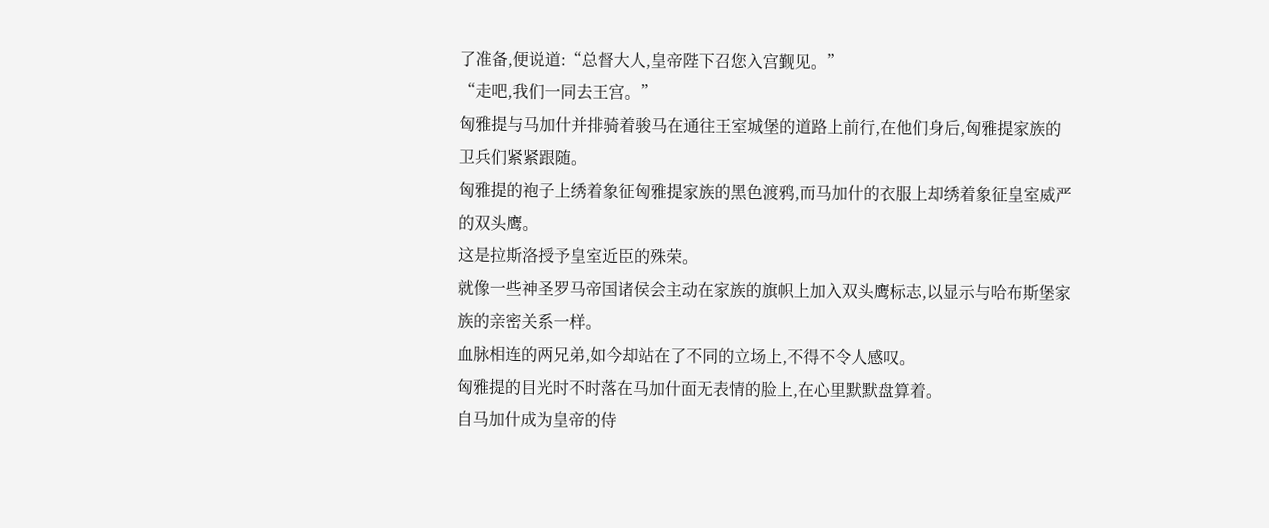了准备,便说道:“总督大人,皇帝陛下召您入宫觐见。”
“走吧,我们一同去王宫。”
匈雅提与马加什并排骑着骏马在通往王室城堡的道路上前行,在他们身后,匈雅提家族的卫兵们紧紧跟随。
匈雅提的袍子上绣着象征匈雅提家族的黑色渡鸦,而马加什的衣服上却绣着象征皇室威严的双头鹰。
这是拉斯洛授予皇室近臣的殊荣。
就像一些神圣罗马帝国诸侯会主动在家族的旗帜上加入双头鹰标志,以显示与哈布斯堡家族的亲密关系一样。
血脉相连的两兄弟,如今却站在了不同的立场上,不得不令人感叹。
匈雅提的目光时不时落在马加什面无表情的脸上,在心里默默盘算着。
自马加什成为皇帝的侍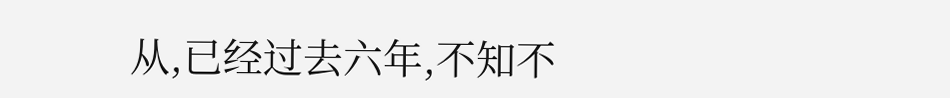从,已经过去六年,不知不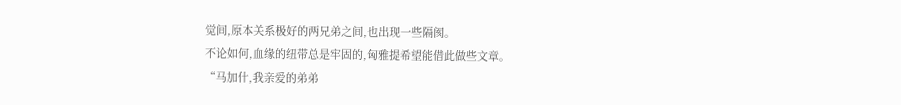觉间,原本关系极好的两兄弟之间,也出现一些隔阂。
不论如何,血缘的纽带总是牢固的,匈雅提希望能借此做些文章。
“马加什,我亲爱的弟弟